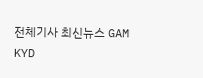전체기사 최신뉴스 GAM
KYD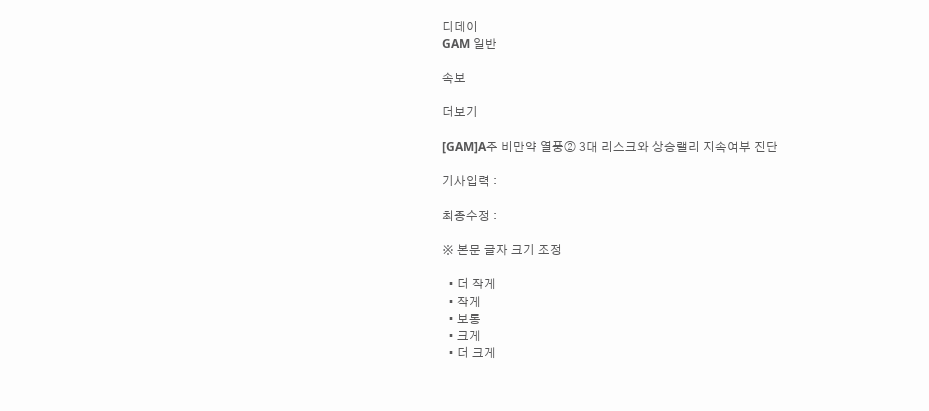디데이
GAM 일반

속보

더보기

[GAM]A주 비만약 열풍② 3대 리스크와 상승랠리 지속여부 진단

기사입력 :

최종수정 :

※ 본문 글자 크기 조정

  • 더 작게
  • 작게
  • 보통
  • 크게
  • 더 크게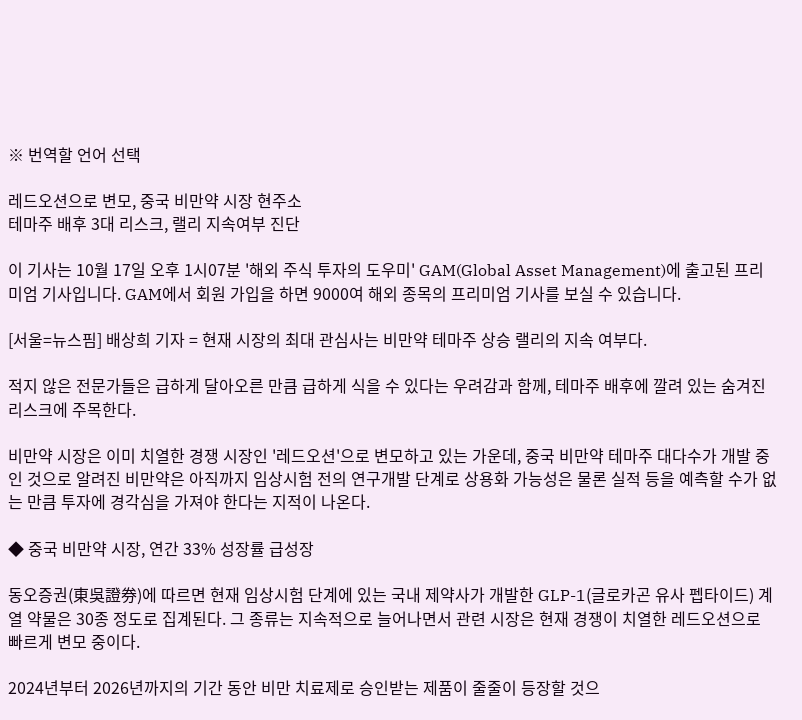※ 번역할 언어 선택

레드오션으로 변모, 중국 비만약 시장 현주소
테마주 배후 3대 리스크, 랠리 지속여부 진단

이 기사는 10월 17일 오후 1시07분 '해외 주식 투자의 도우미' GAM(Global Asset Management)에 출고된 프리미엄 기사입니다. GAM에서 회원 가입을 하면 9000여 해외 종목의 프리미엄 기사를 보실 수 있습니다.

[서울=뉴스핌] 배상희 기자 = 현재 시장의 최대 관심사는 비만약 테마주 상승 랠리의 지속 여부다.

적지 않은 전문가들은 급하게 달아오른 만큼 급하게 식을 수 있다는 우려감과 함께, 테마주 배후에 깔려 있는 숨겨진 리스크에 주목한다.

비만약 시장은 이미 치열한 경쟁 시장인 '레드오션'으로 변모하고 있는 가운데, 중국 비만약 테마주 대다수가 개발 중인 것으로 알려진 비만약은 아직까지 임상시험 전의 연구개발 단계로 상용화 가능성은 물론 실적 등을 예측할 수가 없는 만큼 투자에 경각심을 가져야 한다는 지적이 나온다.

◆ 중국 비만약 시장, 연간 33% 성장률 급성장

동오증권(東吳證券)에 따르면 현재 임상시험 단계에 있는 국내 제약사가 개발한 GLP-1(글로카곤 유사 펩타이드) 계열 약물은 30종 정도로 집계된다. 그 종류는 지속적으로 늘어나면서 관련 시장은 현재 경쟁이 치열한 레드오션으로 빠르게 변모 중이다.

2024년부터 2026년까지의 기간 동안 비만 치료제로 승인받는 제품이 줄줄이 등장할 것으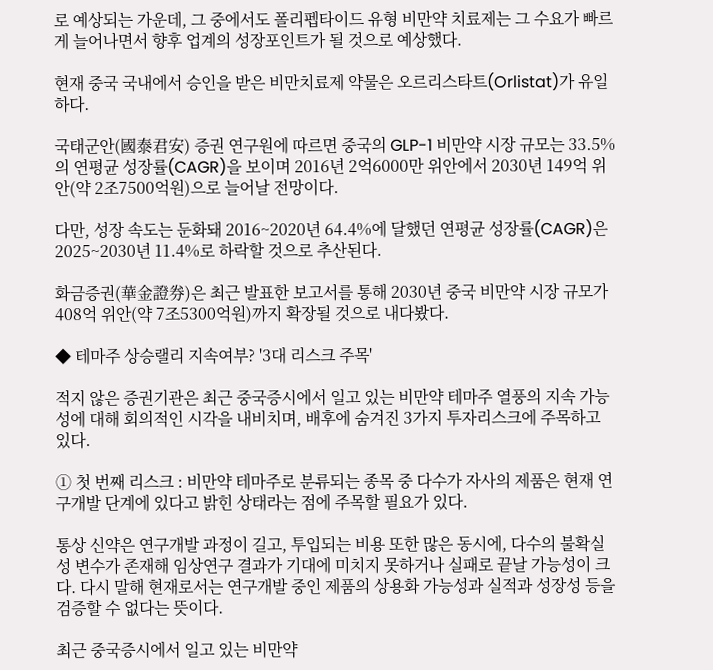로 예상되는 가운데, 그 중에서도 폴리펩타이드 유형 비만약 치료제는 그 수요가 빠르게 늘어나면서 향후 업계의 성장포인트가 될 것으로 예상했다.

현재 중국 국내에서 승인을 받은 비만치료제 약물은 오르리스타트(Orlistat)가 유일하다.

국태군안(國泰君安) 증권 연구원에 따르면 중국의 GLP-1 비만약 시장 규모는 33.5%의 연평균 성장률(CAGR)을 보이며 2016년 2억6000만 위안에서 2030년 149억 위안(약 2조7500억원)으로 늘어날 전망이다.

다만, 성장 속도는 둔화돼 2016~2020년 64.4%에 달했던 연평균 성장률(CAGR)은 2025~2030년 11.4%로 하락할 것으로 추산된다.

화금증권(華金證券)은 최근 발표한 보고서를 통해 2030년 중국 비만약 시장 규모가 408억 위안(약 7조5300억원)까지 확장될 것으로 내다봤다.

◆ 테마주 상승랠리 지속여부? '3대 리스크 주목'

적지 않은 증권기관은 최근 중국증시에서 일고 있는 비만약 테마주 열풍의 지속 가능성에 대해 회의적인 시각을 내비치며, 배후에 숨겨진 3가지 투자리스크에 주목하고 있다.

① 첫 번째 리스크 : 비만약 테마주로 분류되는 종목 중 다수가 자사의 제품은 현재 연구개발 단계에 있다고 밝힌 상태라는 점에 주목할 필요가 있다.

통상 신약은 연구개발 과정이 길고, 투입되는 비용 또한 많은 동시에, 다수의 불확실성 변수가 존재해 임상연구 결과가 기대에 미치지 못하거나 실패로 끝날 가능성이 크다. 다시 말해 현재로서는 연구개발 중인 제품의 상용화 가능성과 실적과 성장성 등을 검증할 수 없다는 뜻이다.

최근 중국증시에서 일고 있는 비만약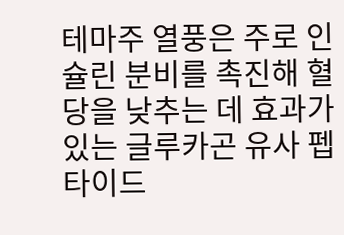테마주 열풍은 주로 인슐린 분비를 촉진해 혈당을 낮추는 데 효과가 있는 글루카곤 유사 펩타이드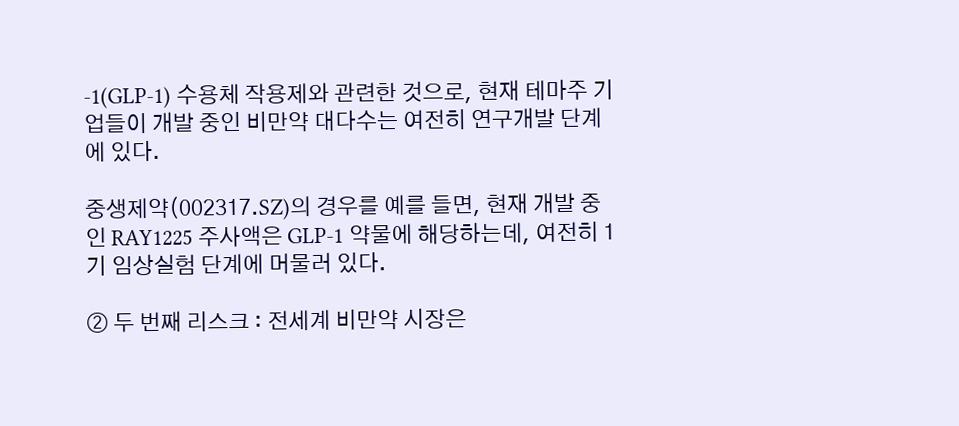-1(GLP-1) 수용체 작용제와 관련한 것으로, 현재 테마주 기업들이 개발 중인 비만약 대다수는 여전히 연구개발 단계에 있다.

중생제약(002317.SZ)의 경우를 예를 들면, 현재 개발 중인 RAY1225 주사액은 GLP-1 약물에 해당하는데, 여전히 1기 임상실험 단계에 머물러 있다.

② 두 번째 리스크 : 전세계 비만약 시장은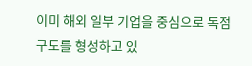이미 해외 일부 기업을 중심으로 독점 구도를 형성하고 있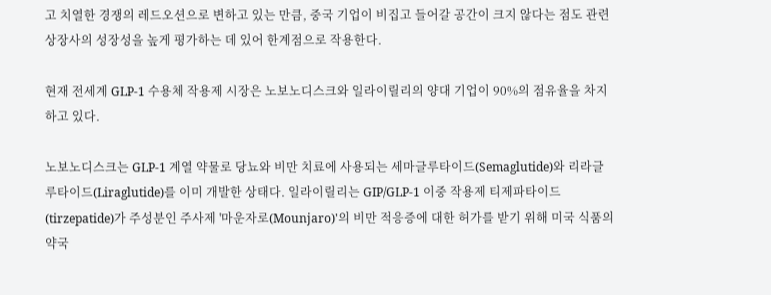고 치열한 경쟁의 레드오션으로 변하고 있는 만큼, 중국 기업이 비집고 들어갈 공간이 크지 않다는 점도 관련 상장사의 성장성을 높게 평가하는 데 있어 한계점으로 작용한다.

현재 전세계 GLP-1 수용체 작용제 시장은 노보노디스크와 일라이릴리의 양대 기업이 90%의 점유율을 차지하고 있다.

노보노디스크는 GLP-1 계열 약물로 당뇨와 비만 치료에 사용되는 세마글루타이드(Semaglutide)와 리라글루타이드(Liraglutide)를 이미 개발한 상태다. 일라이릴리는 GIP/GLP-1 이중 작용제 티제파타이드(tirzepatide)가 주성분인 주사제 '마운자로(Mounjaro)'의 비만 적응증에 대한 허가를 받기 위해 미국 식품의약국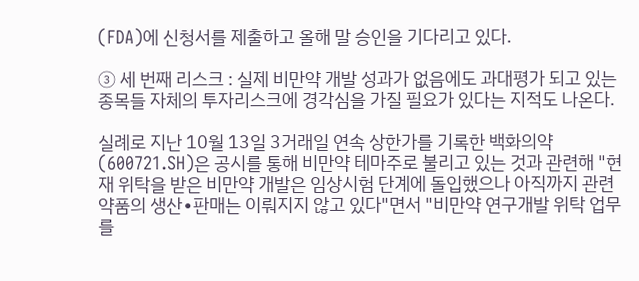(FDA)에 신청서를 제출하고 올해 말 승인을 기다리고 있다.

③ 세 번째 리스크 : 실제 비만약 개발 성과가 없음에도 과대평가 되고 있는 종목들 자체의 투자리스크에 경각심을 가질 필요가 있다는 지적도 나온다.

실례로 지난 10월 13일 3거래일 연속 상한가를 기록한 백화의약(600721.SH)은 공시를 통해 비만약 테마주로 불리고 있는 것과 관련해 "현재 위탁을 받은 비만약 개발은 임상시험 단계에 돌입했으나 아직까지 관련 약품의 생산∙판매는 이뤄지지 않고 있다"면서 "비만약 연구개발 위탁 업무를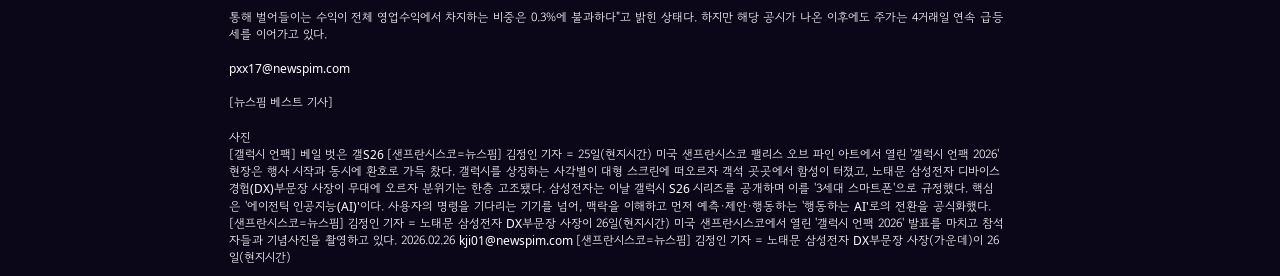통해 벌어들이는 수익이 전체 영업수익에서 차지하는 비중은 0.3%에 불과하다"고 밝힌 상태다. 하지만 해당 공시가 나온 이후에도 주가는 4거래일 연속 급등세를 이어가고 있다.

pxx17@newspim.com

[뉴스핌 베스트 기사]

사진
[갤럭시 언팩] 베일 벗은 갤S26 [샌프란시스코=뉴스핌] 김정인 기자 = 25일(현지시간) 미국 샌프란시스코 팰리스 오브 파인 아트에서 열린 '갤럭시 언팩 2026' 현장은 행사 시작과 동시에 환호로 가득 찼다. 갤럭시를 상징하는 사각별이 대형 스크린에 떠오르자 객석 곳곳에서 함성이 터졌고, 노태문 삼성전자 디바이스경험(DX)부문장 사장이 무대에 오르자 분위기는 한층 고조됐다. 삼성전자는 이날 갤럭시 S26 시리즈를 공개하며 이를 '3세대 스마트폰'으로 규정했다. 핵심은 '에이전틱 인공지능(AI)'이다. 사용자의 명령을 기다리는 기기를 넘어, 맥락을 이해하고 먼저 예측·제안·행동하는 '행동하는 AI'로의 전환을 공식화했다. [샌프란시스코=뉴스핌] 김정인 기자 = 노태문 삼성전자 DX부문장 사장이 26일(현지시간) 미국 샌프란시스코에서 열린 '갤럭시 언팩 2026' 발표를 마치고 참석자들과 기념사진을 촬영하고 있다. 2026.02.26 kji01@newspim.com [샌프란시스코=뉴스핌] 김정인 기자 = 노태문 삼성전자 DX부문장 사장(가운데)이 26일(현지시간)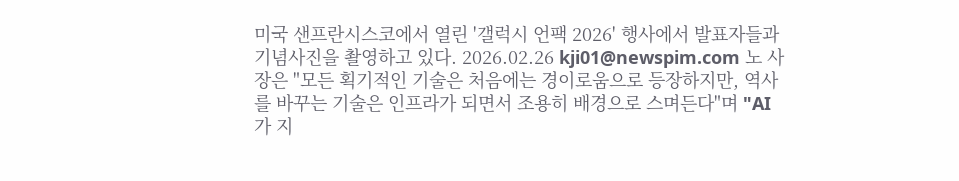미국 샌프란시스코에서 열린 '갤럭시 언팩 2026' 행사에서 발표자들과 기념사진을 촬영하고 있다. 2026.02.26 kji01@newspim.com 노 사장은 "모든 획기적인 기술은 처음에는 경이로움으로 등장하지만, 역사를 바꾸는 기술은 인프라가 되면서 조용히 배경으로 스며든다"며 "AI가 지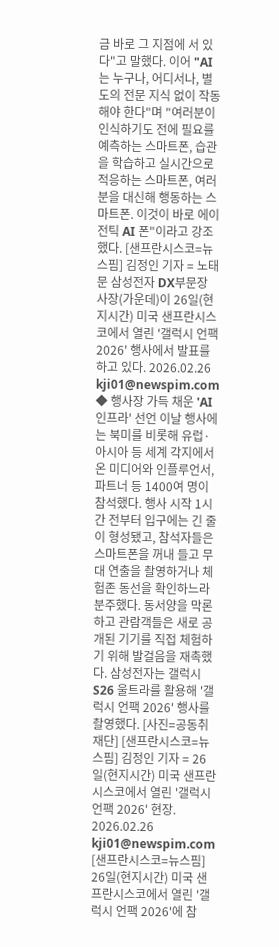금 바로 그 지점에 서 있다"고 말했다. 이어 "AI는 누구나, 어디서나, 별도의 전문 지식 없이 작동해야 한다"며 "여러분이 인식하기도 전에 필요를 예측하는 스마트폰, 습관을 학습하고 실시간으로 적응하는 스마트폰, 여러분을 대신해 행동하는 스마트폰. 이것이 바로 에이전틱 AI 폰"이라고 강조했다. [샌프란시스코=뉴스핌] 김정인 기자 = 노태문 삼성전자 DX부문장 사장(가운데)이 26일(현지시간) 미국 샌프란시스코에서 열린 '갤럭시 언팩 2026' 행사에서 발표를 하고 있다. 2026.02.26 kji01@newspim.com ◆ 행사장 가득 채운 'AI 인프라' 선언 이날 행사에는 북미를 비롯해 유럽·아시아 등 세계 각지에서 온 미디어와 인플루언서, 파트너 등 1400여 명이 참석했다. 행사 시작 1시간 전부터 입구에는 긴 줄이 형성됐고, 참석자들은 스마트폰을 꺼내 들고 무대 연출을 촬영하거나 체험존 동선을 확인하느라 분주했다. 동서양을 막론하고 관람객들은 새로 공개된 기기를 직접 체험하기 위해 발걸음을 재촉했다. 삼성전자는 갤럭시 S26 울트라를 활용해 '갤럭시 언팩 2026' 행사를 촬영했다. [사진=공동취재단] [샌프란시스코=뉴스핌] 김정인 기자 = 26일(현지시간) 미국 샌프란시스코에서 열린 '갤럭시 언팩 2026' 현장. 2026.02.26 kji01@newspim.com [샌프란시스코=뉴스핌] 26일(현지시간) 미국 샌프란시스코에서 열린 '갤럭시 언팩 2026'에 참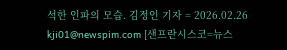석한 인파의 모습. 김정인 기자 = 2026.02.26 kji01@newspim.com [샌프란시스코=뉴스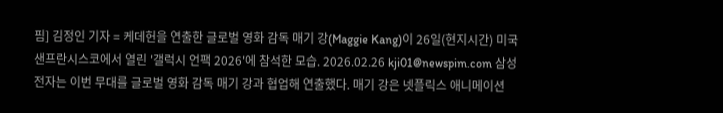핌] 김정인 기자 = 케데헌을 연출한 글로벌 영화 감독 매기 강(Maggie Kang)이 26일(현지시간) 미국 샌프란시스코에서 열린 '갤럭시 언팩 2026'에 참석한 모습. 2026.02.26 kji01@newspim.com 삼성전자는 이번 무대를 글로벌 영화 감독 매기 강과 협업해 연출했다. 매기 강은 넷플릭스 애니메이션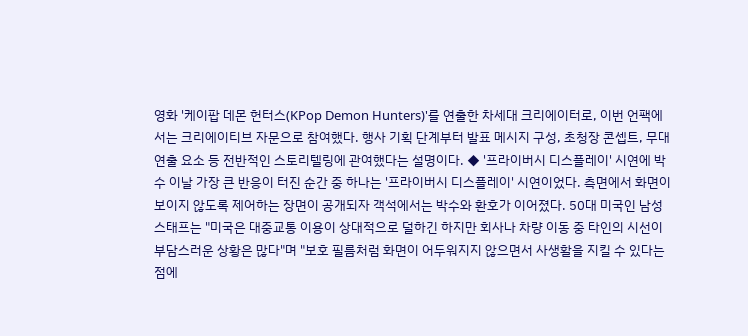영화 '케이팝 데몬 헌터스(KPop Demon Hunters)'를 연출한 차세대 크리에이터로, 이번 언팩에서는 크리에이티브 자문으로 참여했다. 행사 기획 단계부터 발표 메시지 구성, 초청장 콘셉트, 무대 연출 요소 등 전반적인 스토리텔링에 관여했다는 설명이다. ◆ '프라이버시 디스플레이' 시연에 박수 이날 가장 큰 반응이 터진 순간 중 하나는 '프라이버시 디스플레이' 시연이었다. 측면에서 화면이 보이지 않도록 제어하는 장면이 공개되자 객석에서는 박수와 환호가 이어졌다. 50대 미국인 남성 스태프는 "미국은 대중교통 이용이 상대적으로 덜하긴 하지만 회사나 차량 이동 중 타인의 시선이 부담스러운 상황은 많다"며 "보호 필름처럼 화면이 어두워지지 않으면서 사생활을 지킬 수 있다는 점에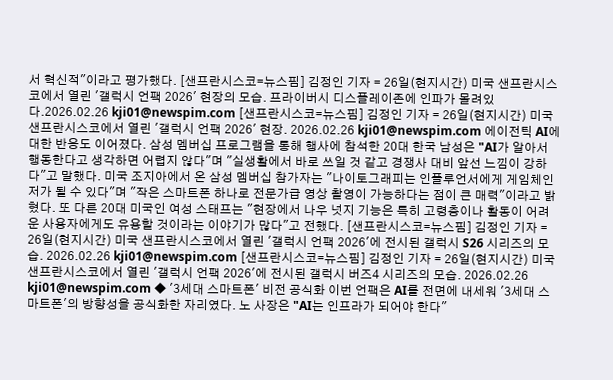서 혁신적"이라고 평가했다. [샌프란시스코=뉴스핌] 김정인 기자 = 26일(현지시간) 미국 샌프란시스코에서 열린 '갤럭시 언팩 2026' 현장의 모습. 프라이버시 디스플레이존에 인파가 몰려있다.2026.02.26 kji01@newspim.com [샌프란시스코=뉴스핌] 김정인 기자 = 26일(현지시간) 미국 샌프란시스코에서 열린 '갤럭시 언팩 2026' 현장. 2026.02.26 kji01@newspim.com 에이전틱 AI에 대한 반응도 이어졌다. 삼성 멤버십 프로그램을 통해 행사에 참석한 20대 한국 남성은 "AI가 알아서 행동한다고 생각하면 어렵지 않다"며 "실생활에서 바로 쓰일 것 같고 경쟁사 대비 앞선 느낌이 강하다"고 말했다. 미국 조지아에서 온 삼성 멤버십 참가자는 "나이토그래피는 인플루언서에게 게임체인저가 될 수 있다"며 "작은 스마트폰 하나로 전문가급 영상 촬영이 가능하다는 점이 큰 매력"이라고 밝혔다. 또 다른 20대 미국인 여성 스태프는 "현장에서 나우 넛지 기능은 특히 고령층이나 활동이 어려운 사용자에게도 유용할 것이라는 이야기가 많다"고 전했다. [샌프란시스코=뉴스핌] 김정인 기자 = 26일(현지시간) 미국 샌프란시스코에서 열린 '갤럭시 언팩 2026'에 전시된 갤럭시 S26 시리즈의 모습. 2026.02.26 kji01@newspim.com [샌프란시스코=뉴스핌] 김정인 기자 = 26일(현지시간) 미국 샌프란시스코에서 열린 '갤럭시 언팩 2026'에 전시된 갤럭시 버즈4 시리즈의 모습. 2026.02.26 kji01@newspim.com ◆ '3세대 스마트폰' 비전 공식화 이번 언팩은 AI를 전면에 내세워 '3세대 스마트폰'의 방향성을 공식화한 자리였다. 노 사장은 "AI는 인프라가 되어야 한다"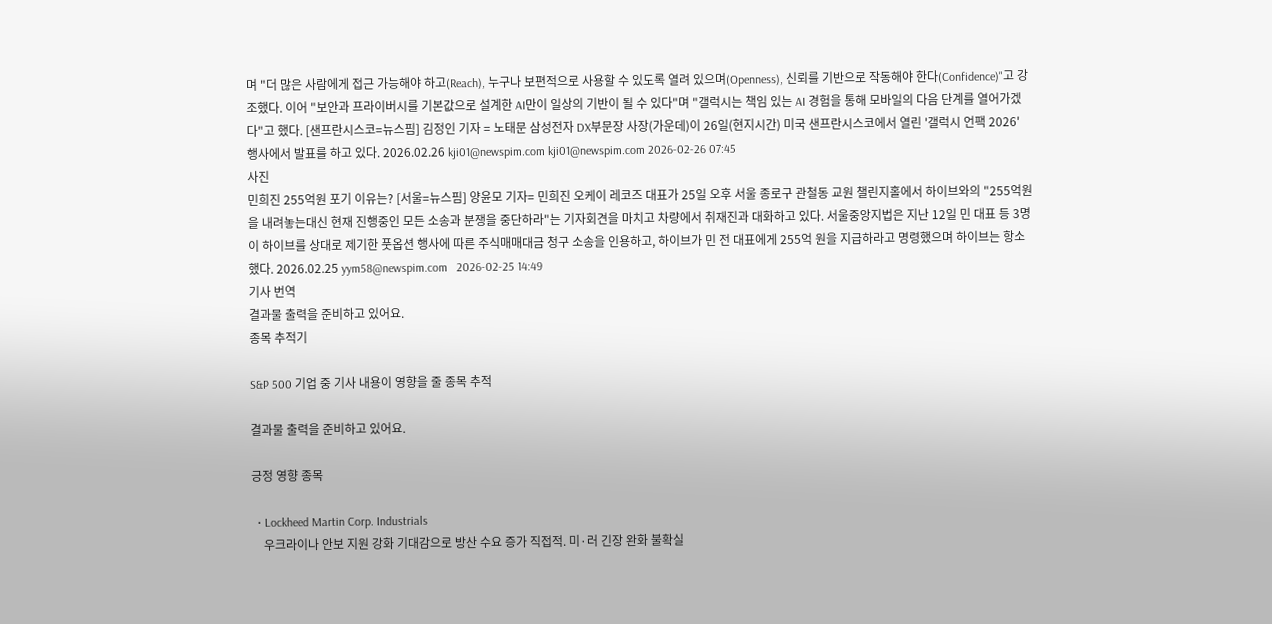며 "더 많은 사람에게 접근 가능해야 하고(Reach), 누구나 보편적으로 사용할 수 있도록 열려 있으며(Openness), 신뢰를 기반으로 작동해야 한다(Confidence)"고 강조했다. 이어 "보안과 프라이버시를 기본값으로 설계한 AI만이 일상의 기반이 될 수 있다"며 "갤럭시는 책임 있는 AI 경험을 통해 모바일의 다음 단계를 열어가겠다"고 했다. [샌프란시스코=뉴스핌] 김정인 기자 = 노태문 삼성전자 DX부문장 사장(가운데)이 26일(현지시간) 미국 샌프란시스코에서 열린 '갤럭시 언팩 2026' 행사에서 발표를 하고 있다. 2026.02.26 kji01@newspim.com kji01@newspim.com 2026-02-26 07:45
사진
민희진 255억원 포기 이유는? [서울=뉴스핌] 양윤모 기자= 민희진 오케이 레코즈 대표가 25일 오후 서울 종로구 관철동 교원 챌린지홀에서 하이브와의 "255억원을 내려놓는대신 현재 진행중인 모든 소송과 분쟁을 중단하라"는 기자회견을 마치고 차량에서 취재진과 대화하고 있다. 서울중앙지법은 지난 12일 민 대표 등 3명이 하이브를 상대로 제기한 풋옵션 행사에 따른 주식매매대금 청구 소송을 인용하고, 하이브가 민 전 대표에게 255억 원을 지급하라고 명령했으며 하이브는 항소했다. 2026.02.25 yym58@newspim.com   2026-02-25 14:49
기사 번역
결과물 출력을 준비하고 있어요.
종목 추적기

S&P 500 기업 중 기사 내용이 영향을 줄 종목 추적

결과물 출력을 준비하고 있어요.

긍정 영향 종목

  • Lockheed Martin Corp. Industrials
    우크라이나 안보 지원 강화 기대감으로 방산 수요 증가 직접적. 미·러 긴장 완화 불확실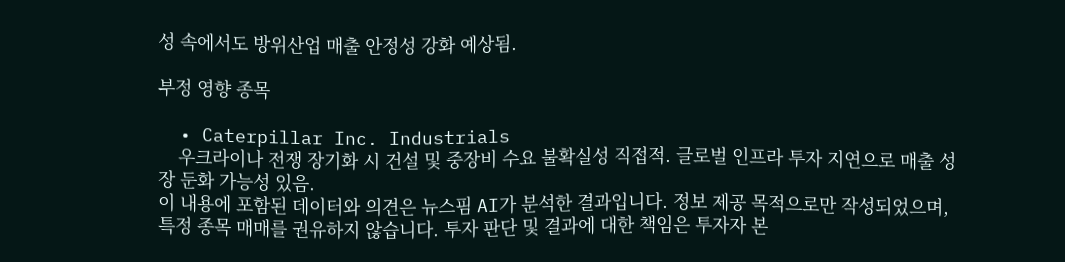성 속에서도 방위산업 매출 안정성 강화 예상됨.

부정 영향 종목

  • Caterpillar Inc. Industrials
    우크라이나 전쟁 장기화 시 건설 및 중장비 수요 불확실성 직접적. 글로벌 인프라 투자 지연으로 매출 성장 둔화 가능성 있음.
이 내용에 포함된 데이터와 의견은 뉴스핌 AI가 분석한 결과입니다. 정보 제공 목적으로만 작성되었으며, 특정 종목 매매를 권유하지 않습니다. 투자 판단 및 결과에 대한 책임은 투자자 본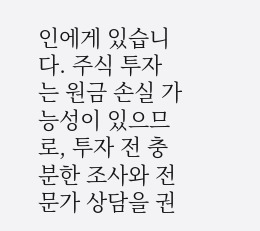인에게 있습니다. 주식 투자는 원금 손실 가능성이 있으므로, 투자 전 충분한 조사와 전문가 상담을 권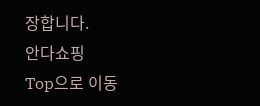장합니다.
안다쇼핑
Top으로 이동